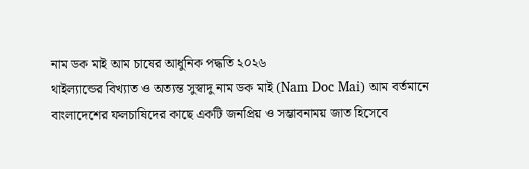নাম ডক মাই আম চাষের আধুনিক পদ্ধতি ২০২৬
থাইল্যান্ডের বিখ্যাত ও অত্যন্ত সুস্বাদু নাম ডক মাই (Nam Doc Mai) আম বর্তমানে বাংলাদেশের ফলচাষিদের কাছে একটি জনপ্রিয় ও সম্ভাবনাময় জাত হিসেবে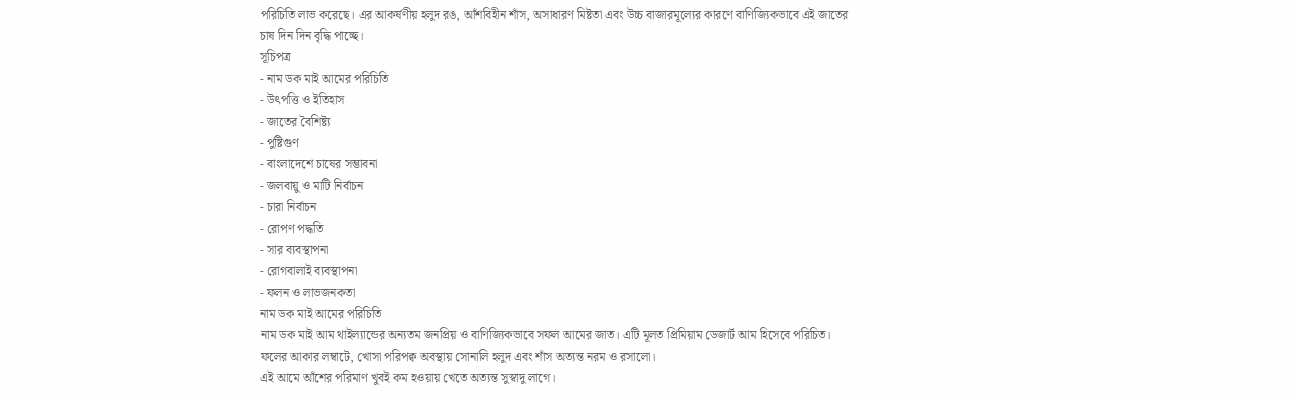পরিচিতি লাভ করেছে। এর আকর্ষণীয় হলুদ রঙ, আঁশবিহীন শাঁস, অসাধারণ মিষ্টতা এবং উচ্চ বাজারমূল্যের কারণে বাণিজ্যিকভাবে এই জাতের চাষ দিন দিন বৃদ্ধি পাচ্ছে।
সূচিপত্র
- নাম ডক মাই আমের পরিচিতি
- উৎপত্তি ও ইতিহাস
- জাতের বৈশিষ্ট্য
- পুষ্টিগুণ
- বাংলাদেশে চাষের সম্ভাবনা
- জলবায়ু ও মাটি নির্বাচন
- চারা নির্বাচন
- রোপণ পদ্ধতি
- সার ব্যবস্থাপনা
- রোগবালাই ব্যবস্থাপনা
- ফলন ও লাভজনকতা
নাম ডক মাই আমের পরিচিতি
নাম ডক মাই আম থাইল্যান্ডের অন্যতম জনপ্রিয় ও বাণিজ্যিকভাবে সফল আমের জাত। এটি মূলত প্রিমিয়াম ডেজার্ট আম হিসেবে পরিচিত। ফলের আকার লম্বাটে, খোসা পরিপক্ব অবস্থায় সোনালি হলুদ এবং শাঁস অত্যন্ত নরম ও রসালো।
এই আমে আঁশের পরিমাণ খুবই কম হওয়ায় খেতে অত্যন্ত সুস্বাদু লাগে।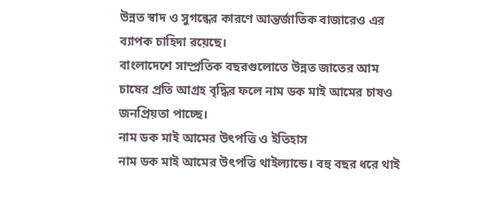উন্নত স্বাদ ও সুগন্ধের কারণে আন্তর্জাতিক বাজারেও এর ব্যাপক চাহিদা রয়েছে।
বাংলাদেশে সাম্প্রতিক বছরগুলোতে উন্নত জাতের আম চাষের প্রতি আগ্রহ বৃদ্ধির ফলে নাম ডক মাই আমের চাষও জনপ্রিয়তা পাচ্ছে।
নাম ডক মাই আমের উৎপত্তি ও ইতিহাস
নাম ডক মাই আমের উৎপত্তি থাইল্যান্ডে। বহু বছর ধরে থাই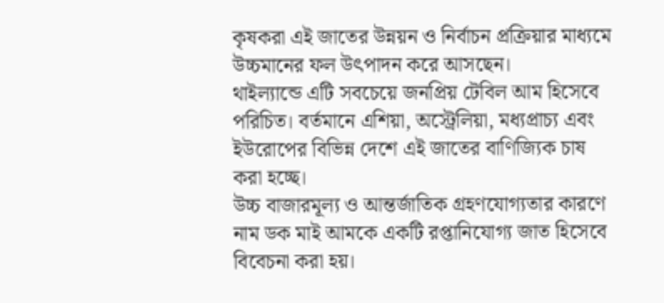কৃষকরা এই জাতের উন্নয়ন ও নির্বাচন প্রক্রিয়ার মাধ্যমে উচ্চমানের ফল উৎপাদন করে আসছেন।
থাইল্যান্ডে এটি সবচেয়ে জনপ্রিয় টেবিল আম হিসেবে পরিচিত। বর্তমানে এশিয়া, অস্ট্রেলিয়া, মধ্যপ্রাচ্য এবং ইউরোপের বিভিন্ন দেশে এই জাতের বাণিজ্যিক চাষ করা হচ্ছে।
উচ্চ বাজারমূল্য ও আন্তর্জাতিক গ্রহণযোগ্যতার কারণে নাম ডক মাই আমকে একটি রপ্তানিযোগ্য জাত হিসেবে বিবেচনা করা হয়।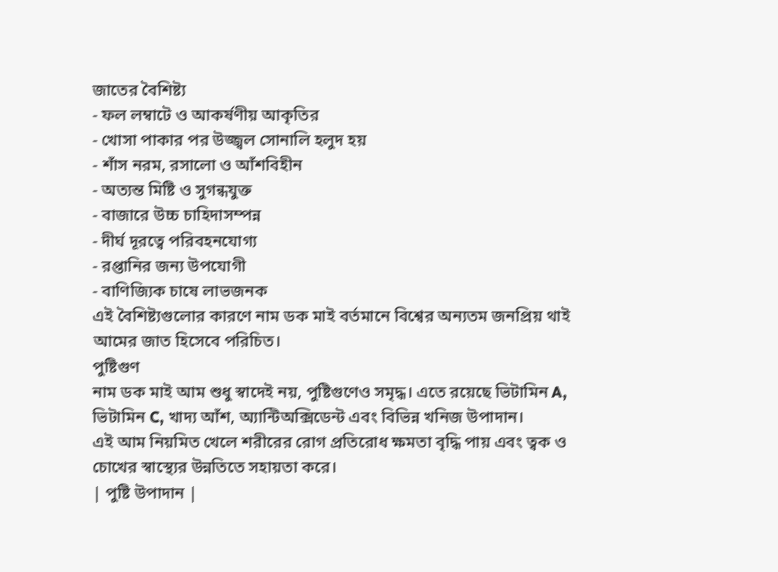জাতের বৈশিষ্ট্য
- ফল লম্বাটে ও আকর্ষণীয় আকৃতির
- খোসা পাকার পর উজ্জ্বল সোনালি হলুদ হয়
- শাঁস নরম, রসালো ও আঁশবিহীন
- অত্যন্ত মিষ্টি ও সুগন্ধযুক্ত
- বাজারে উচ্চ চাহিদাসম্পন্ন
- দীর্ঘ দূরত্বে পরিবহনযোগ্য
- রপ্তানির জন্য উপযোগী
- বাণিজ্যিক চাষে লাভজনক
এই বৈশিষ্ট্যগুলোর কারণে নাম ডক মাই বর্তমানে বিশ্বের অন্যতম জনপ্রিয় থাই আমের জাত হিসেবে পরিচিত।
পুষ্টিগুণ
নাম ডক মাই আম শুধু স্বাদেই নয়, পুষ্টিগুণেও সমৃদ্ধ। এতে রয়েছে ভিটামিন A, ভিটামিন C, খাদ্য আঁশ, অ্যান্টিঅক্সিডেন্ট এবং বিভিন্ন খনিজ উপাদান।
এই আম নিয়মিত খেলে শরীরের রোগ প্রতিরোধ ক্ষমতা বৃদ্ধি পায় এবং ত্বক ও চোখের স্বাস্থ্যের উন্নতিতে সহায়তা করে।
| পুষ্টি উপাদান |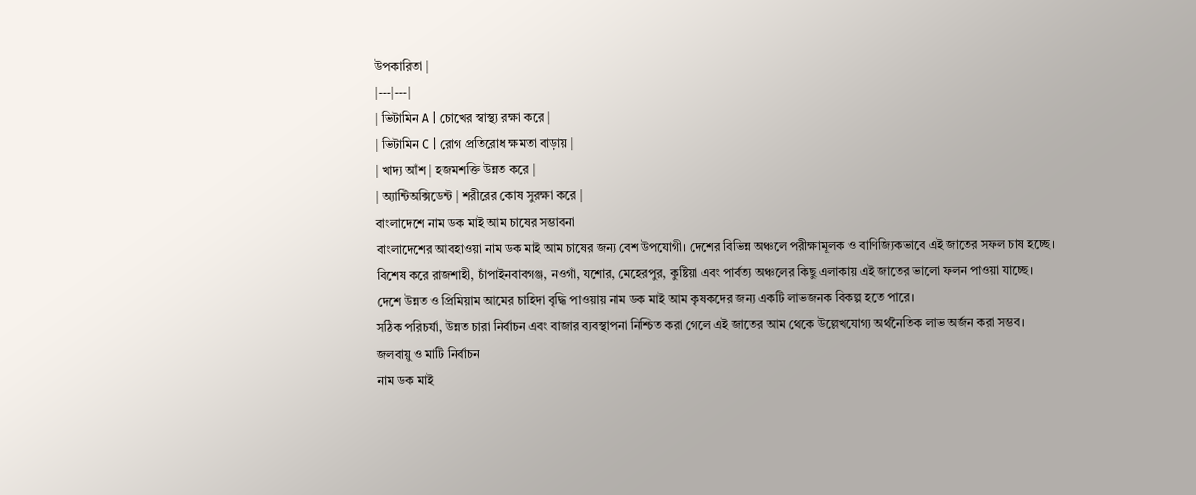উপকারিতা |
|---|---|
| ভিটামিন A | চোখের স্বাস্থ্য রক্ষা করে |
| ভিটামিন C | রোগ প্রতিরোধ ক্ষমতা বাড়ায় |
| খাদ্য আঁশ | হজমশক্তি উন্নত করে |
| অ্যান্টিঅক্সিডেন্ট | শরীরের কোষ সুরক্ষা করে |
বাংলাদেশে নাম ডক মাই আম চাষের সম্ভাবনা
বাংলাদেশের আবহাওয়া নাম ডক মাই আম চাষের জন্য বেশ উপযোগী। দেশের বিভিন্ন অঞ্চলে পরীক্ষামূলক ও বাণিজ্যিকভাবে এই জাতের সফল চাষ হচ্ছে।
বিশেষ করে রাজশাহী, চাঁপাইনবাবগঞ্জ, নওগাঁ, যশোর, মেহেরপুর, কুষ্টিয়া এবং পার্বত্য অঞ্চলের কিছু এলাকায় এই জাতের ভালো ফলন পাওয়া যাচ্ছে।
দেশে উন্নত ও প্রিমিয়াম আমের চাহিদা বৃদ্ধি পাওয়ায় নাম ডক মাই আম কৃষকদের জন্য একটি লাভজনক বিকল্প হতে পারে।
সঠিক পরিচর্যা, উন্নত চারা নির্বাচন এবং বাজার ব্যবস্থাপনা নিশ্চিত করা গেলে এই জাতের আম থেকে উল্লেখযোগ্য অর্থনৈতিক লাভ অর্জন করা সম্ভব।
জলবায়ু ও মাটি নির্বাচন
নাম ডক মাই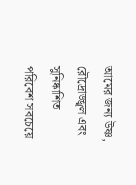আমের জন্য উষ্ণ, রৌদ্রোজ্জ্বল এবং সুনিষ্কাশিত পরিবেশ সবচেয়ে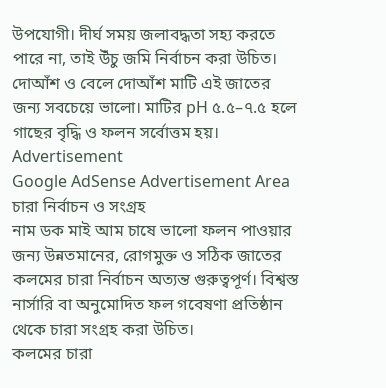উপযোগী। দীর্ঘ সময় জলাবদ্ধতা সহ্য করতে পারে না, তাই উঁচু জমি নির্বাচন করা উচিত।
দোআঁশ ও বেলে দোআঁশ মাটি এই জাতের জন্য সবচেয়ে ভালো। মাটির pH ৫.৫–৭.৫ হলে গাছের বৃদ্ধি ও ফলন সর্বোত্তম হয়।
Advertisement
Google AdSense Advertisement Area
চারা নির্বাচন ও সংগ্রহ
নাম ডক মাই আম চাষে ভালো ফলন পাওয়ার জন্য উন্নতমানের, রোগমুক্ত ও সঠিক জাতের কলমের চারা নির্বাচন অত্যন্ত গুরুত্বপূর্ণ। বিশ্বস্ত নার্সারি বা অনুমোদিত ফল গবেষণা প্রতিষ্ঠান থেকে চারা সংগ্রহ করা উচিত।
কলমের চারা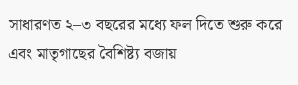সাধারণত ২–৩ বছরের মধ্যে ফল দিতে শুরু করে এবং মাতৃগাছের বৈশিষ্ট্য বজায়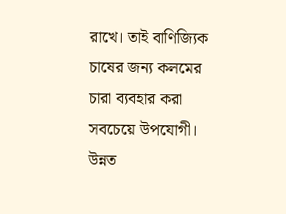রাখে। তাই বাণিজ্যিক চাষের জন্য কলমের চারা ব্যবহার করা সবচেয়ে উপযোগী।
উন্নত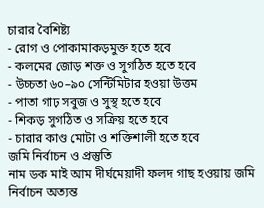চারার বৈশিষ্ট্য
- রোগ ও পোকামাকড়মুক্ত হতে হবে
- কলমের জোড় শক্ত ও সুগঠিত হতে হবে
- উচ্চতা ৬০–৯০ সেন্টিমিটার হওয়া উত্তম
- পাতা গাঢ় সবুজ ও সুস্থ হতে হবে
- শিকড় সুগঠিত ও সক্রিয় হতে হবে
- চারার কাণ্ড মোটা ও শক্তিশালী হতে হবে
জমি নির্বাচন ও প্রস্তুতি
নাম ডক মাই আম দীর্ঘমেয়াদী ফলদ গাছ হওয়ায় জমি নির্বাচন অত্যন্ত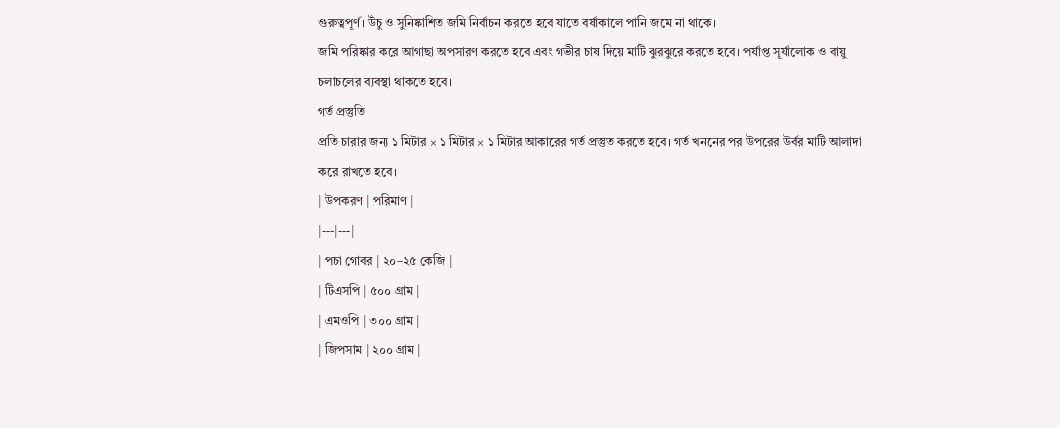গুরুত্বপূর্ণ। উঁচু ও সুনিষ্কাশিত জমি নির্বাচন করতে হবে যাতে বর্ষাকালে পানি জমে না থাকে।
জমি পরিষ্কার করে আগাছা অপসারণ করতে হবে এবং গভীর চাষ দিয়ে মাটি ঝুরঝুরে করতে হবে। পর্যাপ্ত সূর্যালোক ও বায়ু চলাচলের ব্যবস্থা থাকতে হবে।
গর্ত প্রস্তুতি
প্রতি চারার জন্য ১ মিটার × ১ মিটার × ১ মিটার আকারের গর্ত প্রস্তুত করতে হবে। গর্ত খননের পর উপরের উর্বর মাটি আলাদা করে রাখতে হবে।
| উপকরণ | পরিমাণ |
|---|---|
| পচা গোবর | ২০–২৫ কেজি |
| টিএসপি | ৫০০ গ্রাম |
| এমওপি | ৩০০ গ্রাম |
| জিপসাম | ২০০ গ্রাম |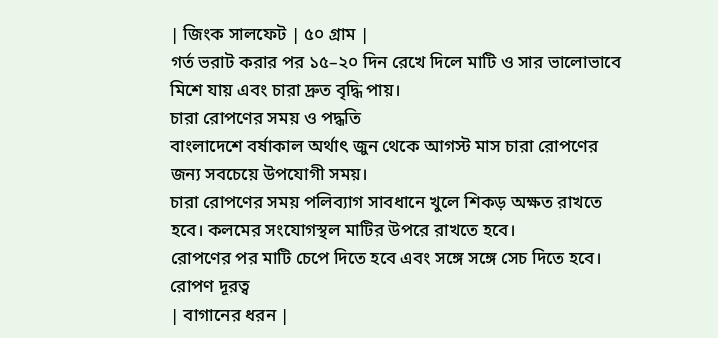| জিংক সালফেট | ৫০ গ্রাম |
গর্ত ভরাট করার পর ১৫–২০ দিন রেখে দিলে মাটি ও সার ভালোভাবে মিশে যায় এবং চারা দ্রুত বৃদ্ধি পায়।
চারা রোপণের সময় ও পদ্ধতি
বাংলাদেশে বর্ষাকাল অর্থাৎ জুন থেকে আগস্ট মাস চারা রোপণের জন্য সবচেয়ে উপযোগী সময়।
চারা রোপণের সময় পলিব্যাগ সাবধানে খুলে শিকড় অক্ষত রাখতে হবে। কলমের সংযোগস্থল মাটির উপরে রাখতে হবে।
রোপণের পর মাটি চেপে দিতে হবে এবং সঙ্গে সঙ্গে সেচ দিতে হবে।
রোপণ দূরত্ব
| বাগানের ধরন |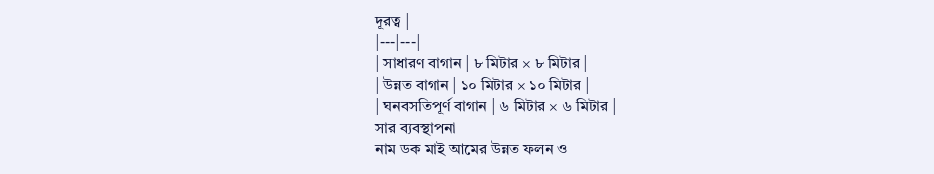দূরত্ব |
|---|---|
| সাধারণ বাগান | ৮ মিটার × ৮ মিটার |
| উন্নত বাগান | ১০ মিটার × ১০ মিটার |
| ঘনবসতিপূর্ণ বাগান | ৬ মিটার × ৬ মিটার |
সার ব্যবস্থাপনা
নাম ডক মাই আমের উন্নত ফলন ও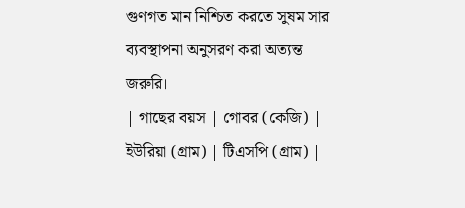গুণগত মান নিশ্চিত করতে সুষম সার ব্যবস্থাপনা অনুসরণ করা অত্যন্ত জরুরি।
| গাছের বয়স | গোবর (কেজি) | ইউরিয়া (গ্রাম) | টিএসপি (গ্রাম) |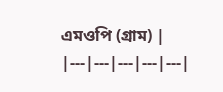এমওপি (গ্রাম) |
|---|---|---|---|---|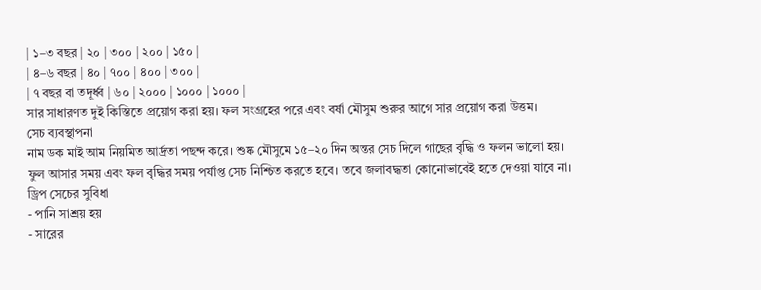| ১–৩ বছর | ২০ | ৩০০ | ২০০ | ১৫০ |
| ৪–৬ বছর | ৪০ | ৭০০ | ৪০০ | ৩০০ |
| ৭ বছর বা তদূর্ধ্ব | ৬০ | ২০০০ | ১০০০ | ১০০০ |
সার সাধারণত দুই কিস্তিতে প্রয়োগ করা হয়। ফল সংগ্রহের পরে এবং বর্ষা মৌসুম শুরুর আগে সার প্রয়োগ করা উত্তম।
সেচ ব্যবস্থাপনা
নাম ডক মাই আম নিয়মিত আর্দ্রতা পছন্দ করে। শুষ্ক মৌসুমে ১৫–২০ দিন অন্তর সেচ দিলে গাছের বৃদ্ধি ও ফলন ভালো হয়।
ফুল আসার সময় এবং ফল বৃদ্ধির সময় পর্যাপ্ত সেচ নিশ্চিত করতে হবে। তবে জলাবদ্ধতা কোনোভাবেই হতে দেওয়া যাবে না।
ড্রিপ সেচের সুবিধা
- পানি সাশ্রয় হয়
- সারের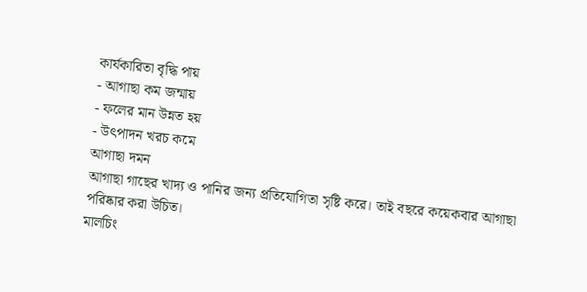কার্যকারিতা বৃদ্ধি পায়
- আগাছা কম জন্মায়
- ফলের মান উন্নত হয়
- উৎপাদন খরচ কমে
আগাছা দমন
আগাছা গাছের খাদ্য ও পানির জন্য প্রতিযোগিতা সৃষ্টি করে। তাই বছরে কয়েকবার আগাছা পরিষ্কার করা উচিত।
মালচিং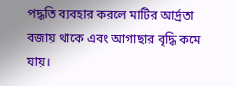পদ্ধতি ব্যবহার করলে মাটির আর্দ্রতা বজায় থাকে এবং আগাছার বৃদ্ধি কমে যায়।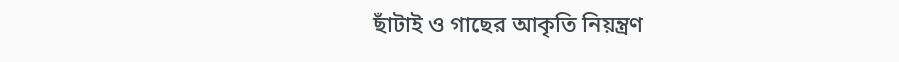ছাঁটাই ও গাছের আকৃতি নিয়ন্ত্রণ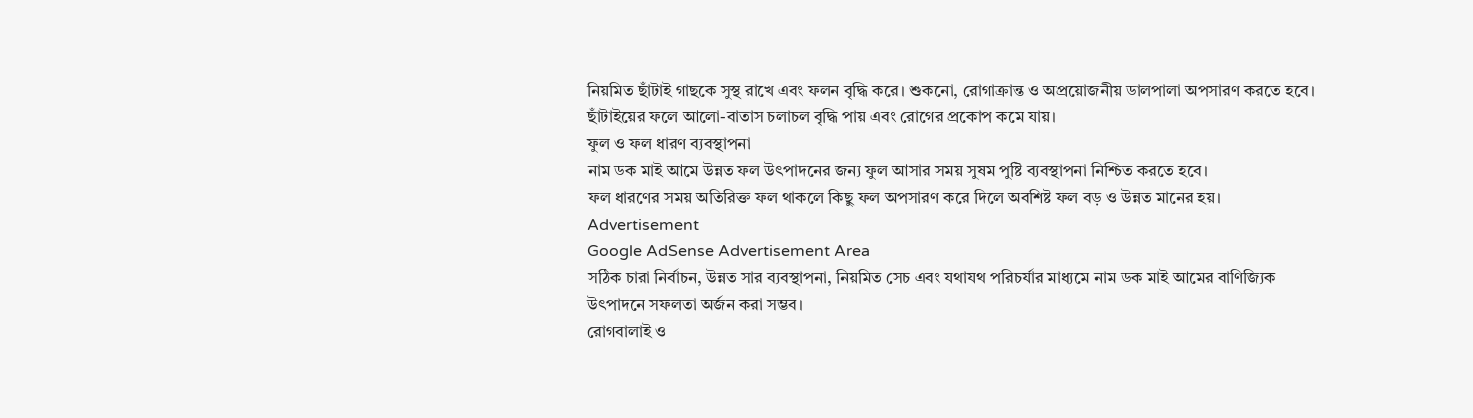নিয়মিত ছাঁটাই গাছকে সুস্থ রাখে এবং ফলন বৃদ্ধি করে। শুকনো, রোগাক্রান্ত ও অপ্রয়োজনীয় ডালপালা অপসারণ করতে হবে।
ছাঁটাইয়ের ফলে আলো-বাতাস চলাচল বৃদ্ধি পায় এবং রোগের প্রকোপ কমে যায়।
ফুল ও ফল ধারণ ব্যবস্থাপনা
নাম ডক মাই আমে উন্নত ফল উৎপাদনের জন্য ফুল আসার সময় সুষম পুষ্টি ব্যবস্থাপনা নিশ্চিত করতে হবে।
ফল ধারণের সময় অতিরিক্ত ফল থাকলে কিছু ফল অপসারণ করে দিলে অবশিষ্ট ফল বড় ও উন্নত মানের হয়।
Advertisement
Google AdSense Advertisement Area
সঠিক চারা নির্বাচন, উন্নত সার ব্যবস্থাপনা, নিয়মিত সেচ এবং যথাযথ পরিচর্যার মাধ্যমে নাম ডক মাই আমের বাণিজ্যিক উৎপাদনে সফলতা অর্জন করা সম্ভব।
রোগবালাই ও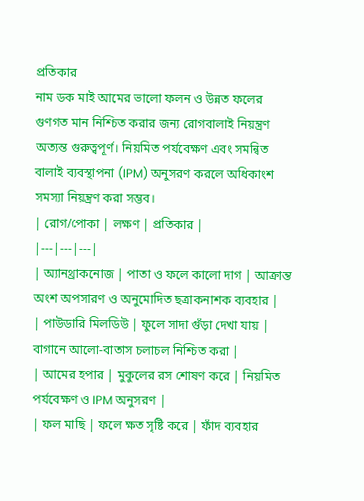প্রতিকার
নাম ডক মাই আমের ভালো ফলন ও উন্নত ফলের গুণগত মান নিশ্চিত করার জন্য রোগবালাই নিয়ন্ত্রণ অত্যন্ত গুরুত্বপূর্ণ। নিয়মিত পর্যবেক্ষণ এবং সমন্বিত বালাই ব্যবস্থাপনা (IPM) অনুসরণ করলে অধিকাংশ সমস্যা নিয়ন্ত্রণ করা সম্ভব।
| রোগ/পোকা | লক্ষণ | প্রতিকার |
|---|---|---|
| অ্যানথ্রাকনোজ | পাতা ও ফলে কালো দাগ | আক্রান্ত অংশ অপসারণ ও অনুমোদিত ছত্রাকনাশক ব্যবহার |
| পাউডারি মিলডিউ | ফুলে সাদা গুঁড়া দেখা যায় | বাগানে আলো-বাতাস চলাচল নিশ্চিত করা |
| আমের হপার | মুকুলের রস শোষণ করে | নিয়মিত পর্যবেক্ষণ ও IPM অনুসরণ |
| ফল মাছি | ফলে ক্ষত সৃষ্টি করে | ফাঁদ ব্যবহার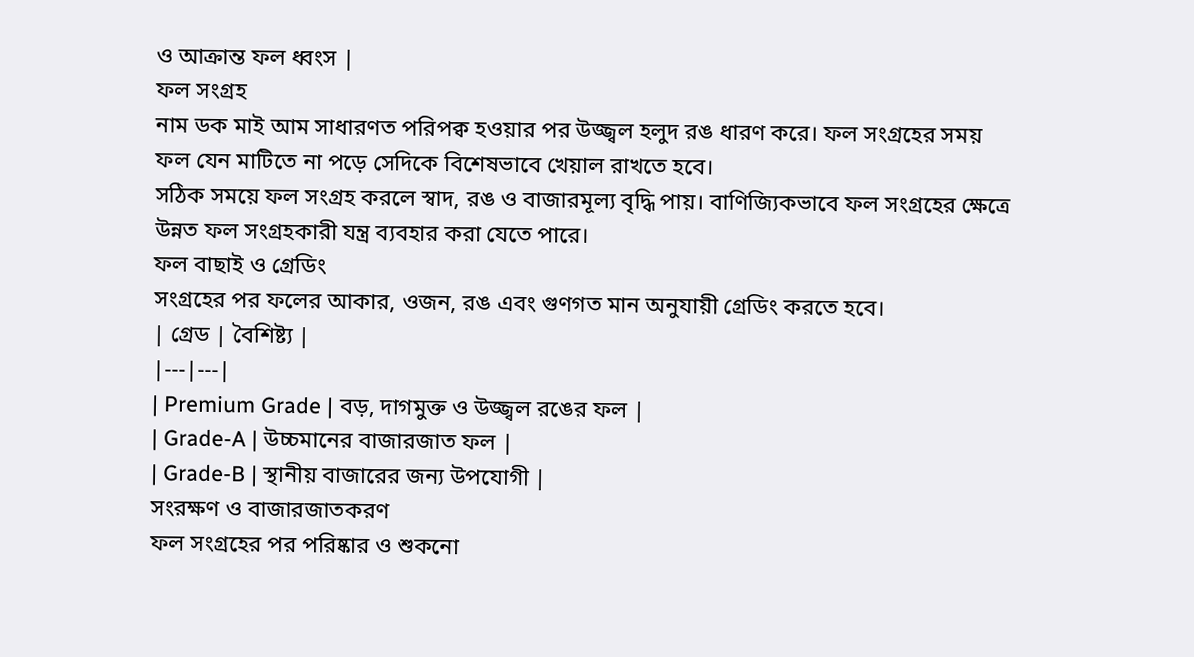ও আক্রান্ত ফল ধ্বংস |
ফল সংগ্রহ
নাম ডক মাই আম সাধারণত পরিপক্ব হওয়ার পর উজ্জ্বল হলুদ রঙ ধারণ করে। ফল সংগ্রহের সময় ফল যেন মাটিতে না পড়ে সেদিকে বিশেষভাবে খেয়াল রাখতে হবে।
সঠিক সময়ে ফল সংগ্রহ করলে স্বাদ, রঙ ও বাজারমূল্য বৃদ্ধি পায়। বাণিজ্যিকভাবে ফল সংগ্রহের ক্ষেত্রে উন্নত ফল সংগ্রহকারী যন্ত্র ব্যবহার করা যেতে পারে।
ফল বাছাই ও গ্রেডিং
সংগ্রহের পর ফলের আকার, ওজন, রঙ এবং গুণগত মান অনুযায়ী গ্রেডিং করতে হবে।
| গ্রেড | বৈশিষ্ট্য |
|---|---|
| Premium Grade | বড়, দাগমুক্ত ও উজ্জ্বল রঙের ফল |
| Grade-A | উচ্চমানের বাজারজাত ফল |
| Grade-B | স্থানীয় বাজারের জন্য উপযোগী |
সংরক্ষণ ও বাজারজাতকরণ
ফল সংগ্রহের পর পরিষ্কার ও শুকনো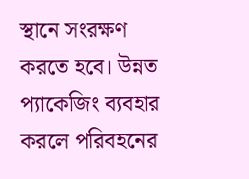স্থানে সংরক্ষণ করতে হবে। উন্নত প্যাকেজিং ব্যবহার করলে পরিবহনের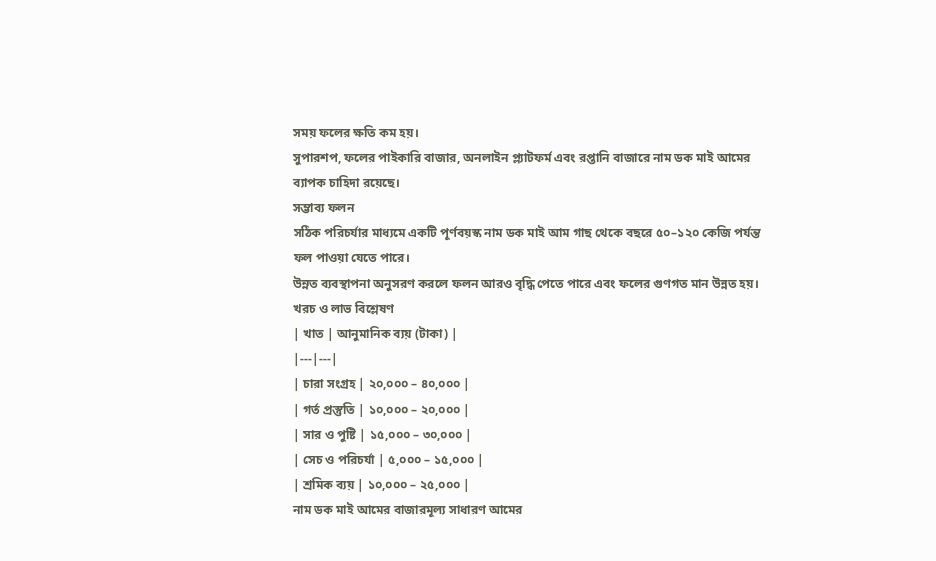সময় ফলের ক্ষতি কম হয়।
সুপারশপ, ফলের পাইকারি বাজার, অনলাইন প্ল্যাটফর্ম এবং রপ্তানি বাজারে নাম ডক মাই আমের ব্যাপক চাহিদা রয়েছে।
সম্ভাব্য ফলন
সঠিক পরিচর্যার মাধ্যমে একটি পূর্ণবয়স্ক নাম ডক মাই আম গাছ থেকে বছরে ৫০–১২০ কেজি পর্যন্ত ফল পাওয়া যেতে পারে।
উন্নত ব্যবস্থাপনা অনুসরণ করলে ফলন আরও বৃদ্ধি পেতে পারে এবং ফলের গুণগত মান উন্নত হয়।
খরচ ও লাভ বিশ্লেষণ
| খাত | আনুমানিক ব্যয় (টাকা) |
|---|---|
| চারা সংগ্রহ | ২০,০০০ – ৪০,০০০ |
| গর্ত প্রস্তুতি | ১০,০০০ – ২০,০০০ |
| সার ও পুষ্টি | ১৫,০০০ – ৩০,০০০ |
| সেচ ও পরিচর্যা | ৫,০০০ – ১৫,০০০ |
| শ্রমিক ব্যয় | ১০,০০০ – ২৫,০০০ |
নাম ডক মাই আমের বাজারমূল্য সাধারণ আমের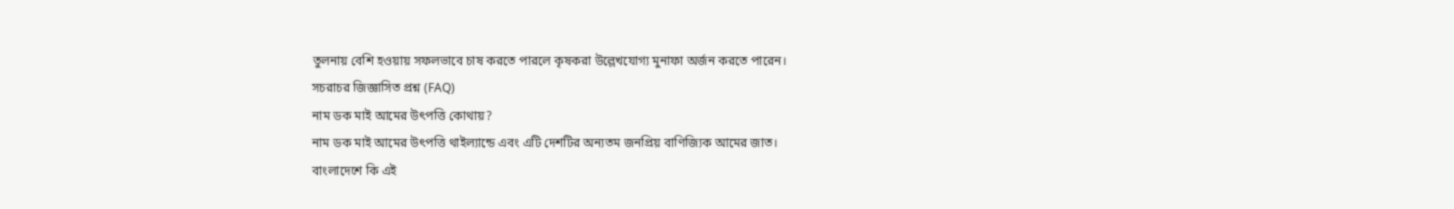তুলনায় বেশি হওয়ায় সফলভাবে চাষ করতে পারলে কৃষকরা উল্লেখযোগ্য মুনাফা অর্জন করতে পারেন।
সচরাচর জিজ্ঞাসিত প্রশ্ন (FAQ)
নাম ডক মাই আমের উৎপত্তি কোথায়?
নাম ডক মাই আমের উৎপত্তি থাইল্যান্ডে এবং এটি দেশটির অন্যতম জনপ্রিয় বাণিজ্যিক আমের জাত।
বাংলাদেশে কি এই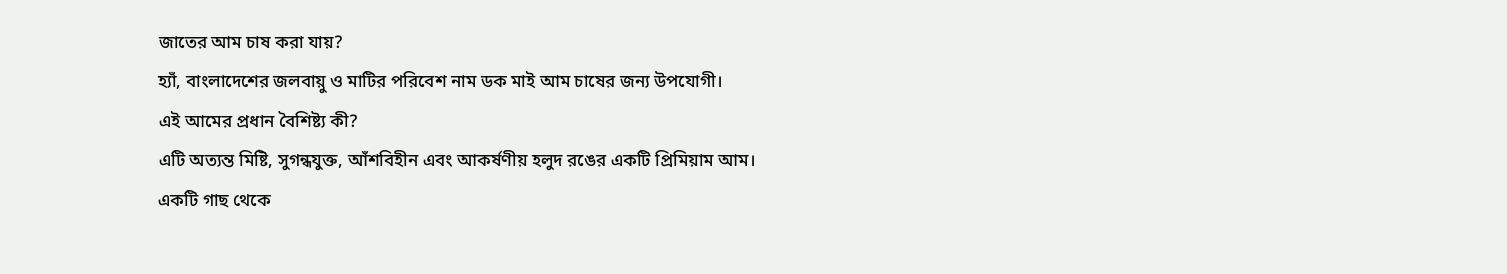জাতের আম চাষ করা যায়?
হ্যাঁ, বাংলাদেশের জলবায়ু ও মাটির পরিবেশ নাম ডক মাই আম চাষের জন্য উপযোগী।
এই আমের প্রধান বৈশিষ্ট্য কী?
এটি অত্যন্ত মিষ্টি, সুগন্ধযুক্ত, আঁশবিহীন এবং আকর্ষণীয় হলুদ রঙের একটি প্রিমিয়াম আম।
একটি গাছ থেকে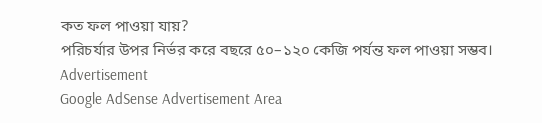কত ফল পাওয়া যায়?
পরিচর্যার উপর নির্ভর করে বছরে ৫০–১২০ কেজি পর্যন্ত ফল পাওয়া সম্ভব।
Advertisement
Google AdSense Advertisement Area